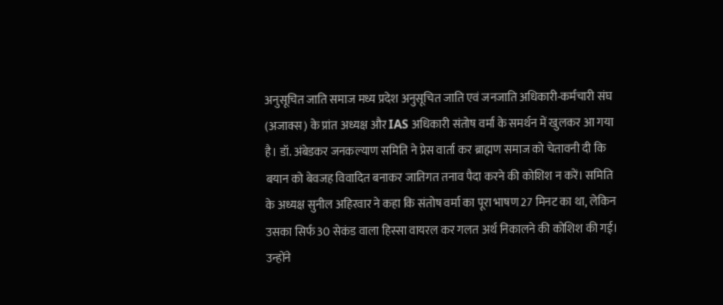अनुसूचित जाति समाज मध्य प्रदेश अनुसूचित जाति एवं जनजाति अधिकारी-कर्मचारी संघ (अजाक्स) के प्रांत अध्यक्ष और IAS अधिकारी संतोष वर्मा के समर्थन में खुलकर आ गया है। डॉ. अंबेडकर जनकल्याण समिति ने प्रेस वार्ता कर ब्राह्मण समाज को चेतावनी दी कि बयान को बेवजह विवादित बनाकर जातिगत तनाव पैदा करने की कोशिश न करें। समिति के अध्यक्ष सुनील अहिरवार ने कहा कि संतोष वर्मा का पूरा भाषण 27 मिनट का था, लेकिन उसका सिर्फ 30 सेकंड वाला हिस्सा वायरल कर गलत अर्थ निकालने की कोशिश की गई। उन्होंने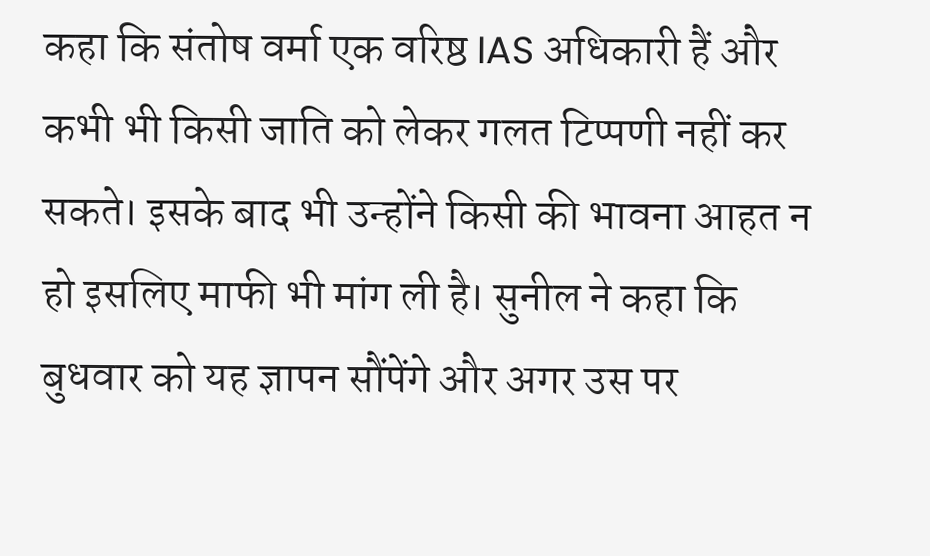कहा कि संतोष वर्मा एक वरिष्ठ IAS अधिकारी हैं और कभी भी किसी जाति को लेकर गलत टिप्पणी नहीं कर सकते। इसके बाद भी उन्होंने किसी की भावना आहत न हो इसलिए माफी भी मांग ली है। सुनील ने कहा कि बुधवार को यह ज्ञापन सौंपेंगे और अगर उस पर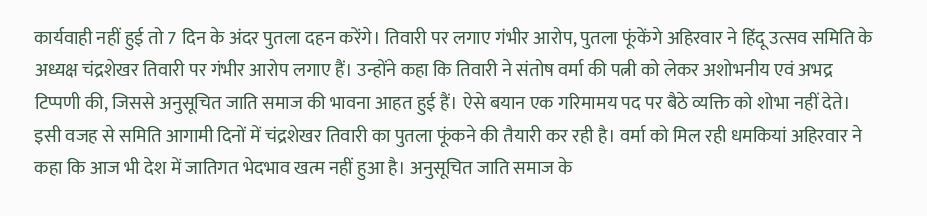कार्यवाही नहीं हुई तो 7 दिन के अंदर पुतला दहन करेंगे। तिवारी पर लगाए गंभीर आरोप, पुतला फूंकेंगे अहिरवार ने हिंदू उत्सव समिति के अध्यक्ष चंद्रशेखर तिवारी पर गंभीर आरोप लगाए हैं। उन्होंने कहा कि तिवारी ने संतोष वर्मा की पत्नी को लेकर अशोभनीय एवं अभद्र टिप्पणी की, जिससे अनुसूचित जाति समाज की भावना आहत हुई हैं। ऐसे बयान एक गरिमामय पद पर बैठे व्यक्ति को शोभा नहीं देते। इसी वजह से समिति आगामी दिनों में चंद्रशेखर तिवारी का पुतला फूंकने की तैयारी कर रही है। वर्मा को मिल रही धमकियां अहिरवार ने कहा कि आज भी देश में जातिगत भेदभाव खत्म नहीं हुआ है। अनुसूचित जाति समाज के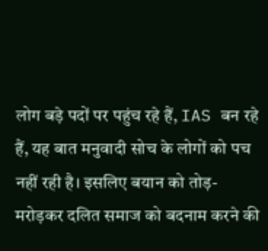लोग बड़े पदों पर पहुंच रहे हैं, IAS बन रहे हैं, यह बात मनुवादी सोच के लोगों को पच नहीं रही है। इसलिए बयान को तोड़-मरोड़कर दलित समाज को बदनाम करने की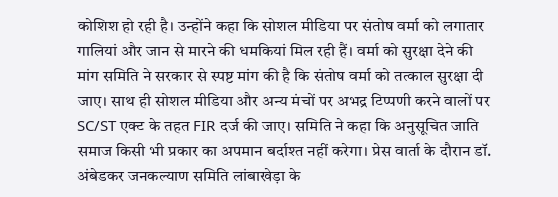कोशिश हो रही है। उन्होंने कहा कि सोशल मीडिया पर संतोष वर्मा को लगातार गालियां और जान से मारने की धमकियां मिल रही हैं। वर्मा को सुरक्षा देने की मांग समिति ने सरकार से स्पष्ट मांग की है कि संतोष वर्मा को तत्काल सुरक्षा दी जाए। साथ ही सोशल मीडिया और अन्य मंचों पर अभद्र टिप्पणी करने वालों पर SC/ST एक्ट के तहत FIR दर्ज की जाए। समिति ने कहा कि अनुसूचित जाति समाज किसी भी प्रकार का अपमान बर्दाश्त नहीं करेगा। प्रेस वार्ता के दौरान डॉ. अंबेडकर जनकल्याण समिति लांबाखेड़ा के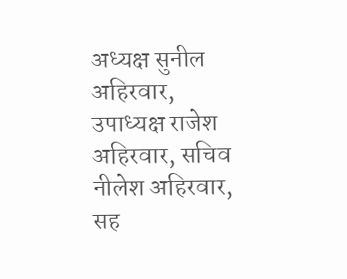अध्यक्ष सुनील अहिरवार, उपाध्यक्ष राजेश अहिरवार, सचिव नीलेश अहिरवार, सह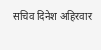सचिव दिनेश अहिरवार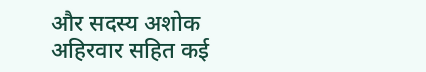और सदस्य अशोक अहिरवार सहित कई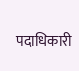पदाधिकारी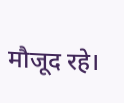मौजूद रहे।